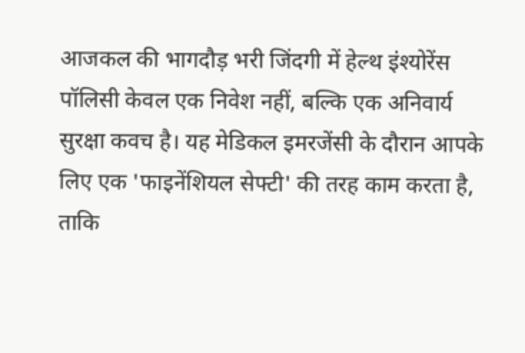आजकल की भागदौड़ भरी जिंदगी में हेल्थ इंश्योरेंस पॉलिसी केवल एक निवेश नहीं, बल्कि एक अनिवार्य सुरक्षा कवच है। यह मेडिकल इमरजेंसी के दौरान आपके लिए एक 'फाइनेंशियल सेफ्टी' की तरह काम करता है, ताकि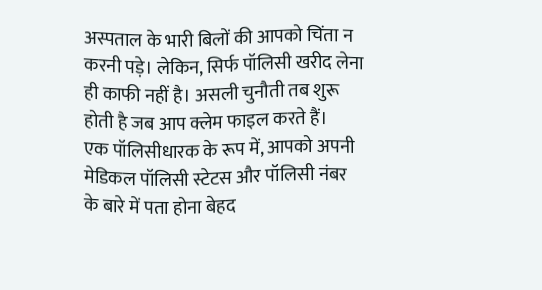अस्पताल के भारी बिलों की आपको चिंता न करनी पड़े। लेकिन, सिर्फ पॉलिसी खरीद लेना ही काफी नहीं है। असली चुनौती तब शुरू होती है जब आप क्लेम फाइल करते हैं।
एक पॉलिसीधारक के रूप में, आपको अपनी मेडिकल पॉलिसी स्टेटस और पॉलिसी नंबर के बारे में पता होना बेहद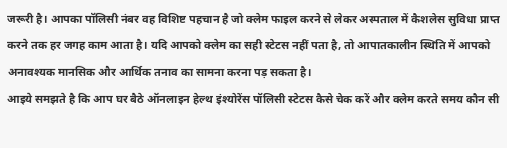जरूरी है। आपका पॉलिसी नंबर वह विशिष्ट पहचान है जो क्लेम फाइल करने से लेकर अस्पताल में कैशलेस सुविधा प्राप्त करने तक हर जगह काम आता है। यदि आपको क्लेम का सही स्टेटस नहीं पता है, तो आपातकालीन स्थिति में आपको अनावश्यक मानसिक और आर्थिक तनाव का सामना करना पड़ सकता है।
आइये समझते है कि आप घर बैठे ऑनलाइन हेल्थ इंश्योरेंस पॉलिसी स्टेटस कैसे चेक करें और क्लेम करते समय कौन सी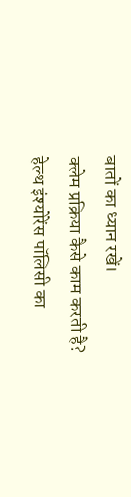बातों का ध्यान रखें।
क्लेम प्रक्रिया कैसे काम करती है?
हेल्थ इंश्योरेंस पॉलिसी का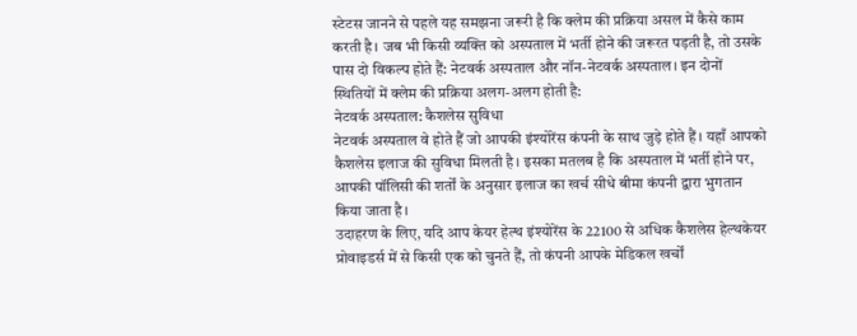स्टेटस जानने से पहले यह समझना जरूरी है कि क्लेम की प्रक्रिया असल में कैसे काम करती है। जब भी किसी व्यक्ति को अस्पताल में भर्ती होने की जरूरत पड़ती है, तो उसके पास दो विकल्प होते हैं: नेटवर्क अस्पताल और नॉन-नेटवर्क अस्पताल। इन दोनों स्थितियों में क्लेम की प्रक्रिया अलग-अलग होती है:
नेटवर्क अस्पताल: कैशलेस सुविधा
नेटवर्क अस्पताल वे होते हैं जो आपकी इंश्योरेंस कंपनी के साथ जुड़े होते हैं। यहाँ आपको कैशलेस इलाज की सुविधा मिलती है। इसका मतलब है कि अस्पताल में भर्ती होने पर, आपकी पॉलिसी की शर्तों के अनुसार इलाज का खर्च सीधे बीमा कंपनी द्वारा भुगतान किया जाता है।
उदाहरण के लिए, यदि आप केयर हेल्थ इंश्योरेंस के 22100 से अधिक कैशलेस हेल्थकेयर प्रोवाइडर्स में से किसी एक को चुनते हैं, तो कंपनी आपके मेडिकल खर्चों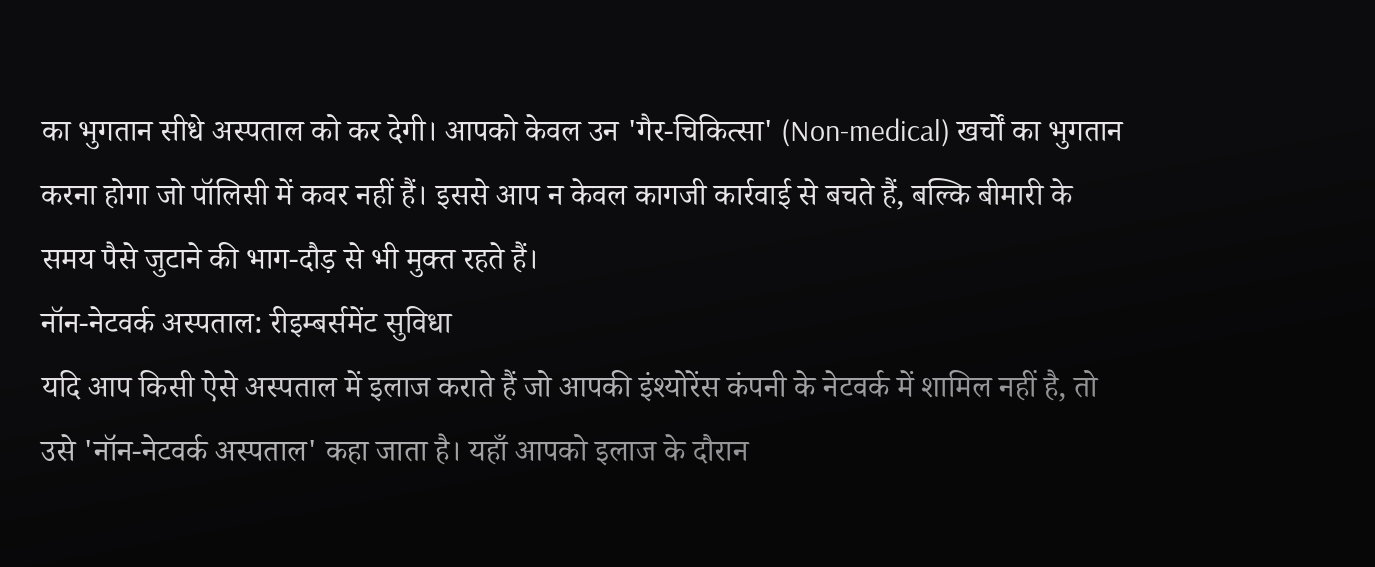का भुगतान सीधे अस्पताल को कर देगी। आपको केवल उन 'गैर-चिकित्सा' (Non-medical) खर्चों का भुगतान करना होगा जो पॉलिसी में कवर नहीं हैं। इससे आप न केवल कागजी कार्रवाई से बचते हैं, बल्कि बीमारी के समय पैसे जुटाने की भाग-दौड़ से भी मुक्त रहते हैं।
नॉन-नेटवर्क अस्पताल: रीइम्बर्समेंट सुविधा
यदि आप किसी ऐसे अस्पताल में इलाज कराते हैं जो आपकी इंश्योरेंस कंपनी के नेटवर्क में शामिल नहीं है, तो उसे 'नॉन-नेटवर्क अस्पताल' कहा जाता है। यहाँ आपको इलाज के दौरान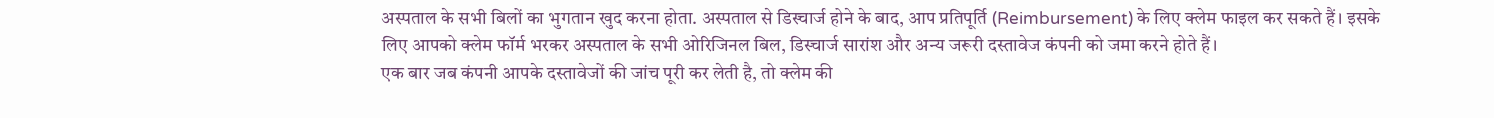अस्पताल के सभी बिलों का भुगतान खुद करना होता. अस्पताल से डिस्चार्ज होने के बाद, आप प्रतिपूर्ति (Reimbursement) के लिए क्लेम फाइल कर सकते हैं। इसके लिए आपको क्लेम फॉर्म भरकर अस्पताल के सभी ओरिजिनल बिल, डिस्चार्ज सारांश और अन्य जरूरी दस्तावेज कंपनी को जमा करने होते हैं।
एक बार जब कंपनी आपके दस्तावेजों की जांच पूरी कर लेती है, तो क्लेम की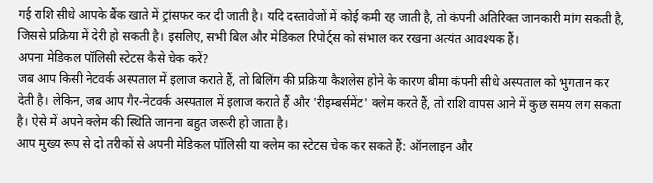गई राशि सीधे आपके बैंक खाते में ट्रांसफर कर दी जाती है। यदि दस्तावेजों में कोई कमी रह जाती है, तो कंपनी अतिरिक्त जानकारी मांग सकती है, जिससे प्रक्रिया में देरी हो सकती है। इसलिए, सभी बिल और मेडिकल रिपोर्ट्स को संभाल कर रखना अत्यंत आवश्यक हैं।
अपना मेडिकल पॉलिसी स्टेटस कैसे चेक करें?
जब आप किसी नेटवर्क अस्पताल में इलाज कराते हैं, तो बिलिंग की प्रक्रिया कैशलेस होने के कारण बीमा कंपनी सीधे अस्पताल को भुगतान कर देती है। लेकिन, जब आप गैर-नेटवर्क अस्पताल में इलाज कराते हैं और 'रीइम्बर्समेंट' क्लेम करते हैं, तो राशि वापस आने में कुछ समय लग सकता है। ऐसे में अपने क्लेम की स्थिति जानना बहुत जरूरी हो जाता है।
आप मुख्य रूप से दो तरीकों से अपनी मेडिकल पॉलिसी या क्लेम का स्टेटस चेक कर सकते हैं: ऑनलाइन और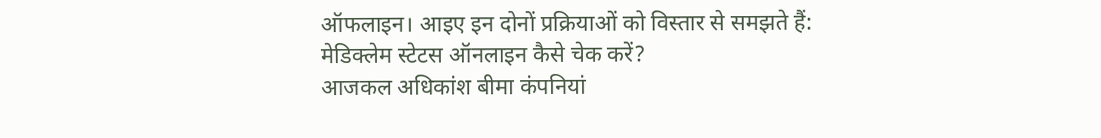ऑफलाइन। आइए इन दोनों प्रक्रियाओं को विस्तार से समझते हैं:
मेडिक्लेम स्टेटस ऑनलाइन कैसे चेक करें?
आजकल अधिकांश बीमा कंपनियां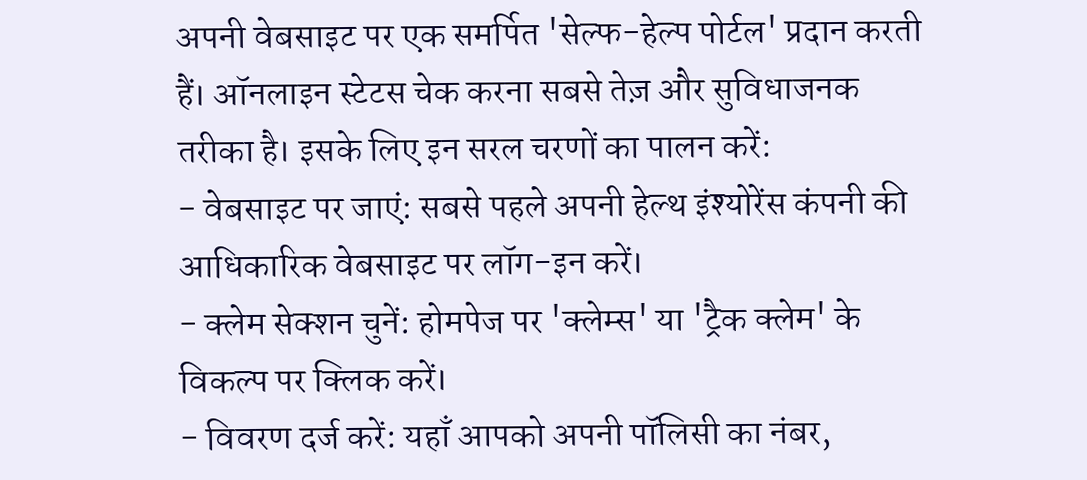अपनी वेबसाइट पर एक समर्पित 'सेल्फ-हेल्प पोर्टल' प्रदान करती हैं। ऑनलाइन स्टेटस चेक करना सबसे तेज़ और सुविधाजनक तरीका है। इसके लिए इन सरल चरणों का पालन करें:
- वेबसाइट पर जाएं: सबसे पहले अपनी हेल्थ इंश्योरेंस कंपनी की आधिकारिक वेबसाइट पर लॉग-इन करें।
- क्लेम सेक्शन चुनें: होमपेज पर 'क्लेम्स' या 'ट्रैक क्लेम' के विकल्प पर क्लिक करें।
- विवरण दर्ज करें: यहाँ आपको अपनी पॉलिसी का नंबर,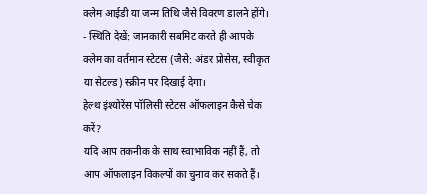क्लेम आईडी या जन्म तिथि जैसे विवरण डालने होंगे।
- स्थिति देखें: जानकारी सबमिट करते ही आपके क्लेम का वर्तमान स्टेटस (जैसे: अंडर प्रोसेस, स्वीकृत या सेटल्ड) स्क्रीन पर दिखाई देगा।
हेल्थ इंश्योरेंस पॉलिसी स्टेटस ऑफलाइन कैसे चेक करें?
यदि आप तकनीक के साथ स्वाभाविक नहीं हैं, तो आप ऑफलाइन विकल्पों का चुनाव कर सकते हैं।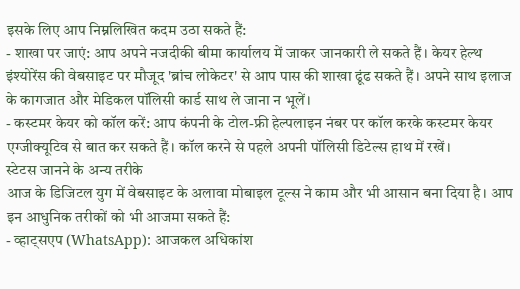इसके लिए आप निम्नलिखित कदम उठा सकते हैं:
- शाखा पर जाएं: आप अपने नजदीकी बीमा कार्यालय में जाकर जानकारी ले सकते हैं। केयर हेल्थ इंश्योरेंस की वेबसाइट पर मौजूद 'ब्रांच लोकेटर' से आप पास की शाखा ढूंढ सकते हैं। अपने साथ इलाज के कागजात और मेडिकल पॉलिसी कार्ड साथ ले जाना न भूलें।
- कस्टमर केयर को कॉल करें: आप कंपनी के टोल-फ्री हेल्पलाइन नंबर पर कॉल करके कस्टमर केयर एग्जीक्यूटिव से बात कर सकते हैं। कॉल करने से पहले अपनी पॉलिसी डिटेल्स हाथ में रखें।
स्टेटस जानने के अन्य तरीके
आज के डिजिटल युग में वेबसाइट के अलावा मोबाइल टूल्स ने काम और भी आसान बना दिया है। आप इन आधुनिक तरीकों को भी आजमा सकते हैं:
- व्हाट्सएप (WhatsApp): आजकल अधिकांश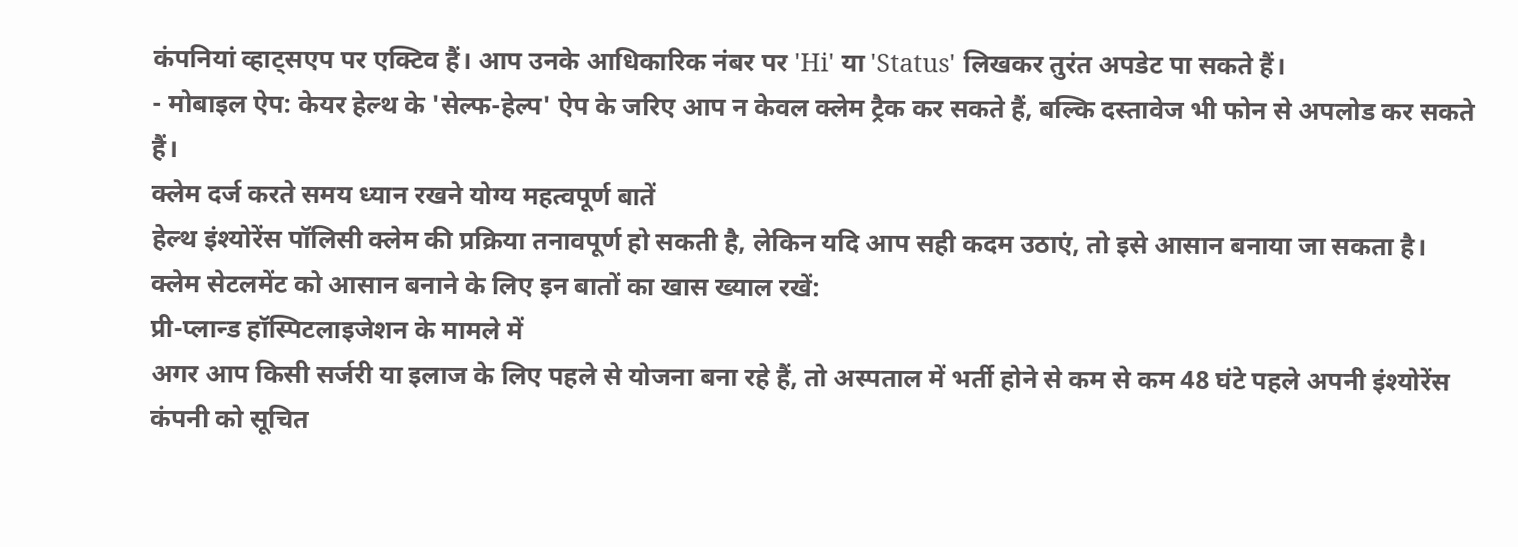कंपनियां व्हाट्सएप पर एक्टिव हैं। आप उनके आधिकारिक नंबर पर 'Hi' या 'Status' लिखकर तुरंत अपडेट पा सकते हैं।
- मोबाइल ऐप: केयर हेल्थ के 'सेल्फ-हेल्प' ऐप के जरिए आप न केवल क्लेम ट्रैक कर सकते हैं, बल्कि दस्तावेज भी फोन से अपलोड कर सकते हैं।
क्लेम दर्ज करते समय ध्यान रखने योग्य महत्वपूर्ण बातें
हेल्थ इंश्योरेंस पॉलिसी क्लेम की प्रक्रिया तनावपूर्ण हो सकती है, लेकिन यदि आप सही कदम उठाएं, तो इसे आसान बनाया जा सकता है। क्लेम सेटलमेंट को आसान बनाने के लिए इन बातों का खास ख्याल रखें:
प्री-प्लान्ड हॉस्पिटलाइजेशन के मामले में
अगर आप किसी सर्जरी या इलाज के लिए पहले से योजना बना रहे हैं, तो अस्पताल में भर्ती होने से कम से कम 48 घंटे पहले अपनी इंश्योरेंस कंपनी को सूचित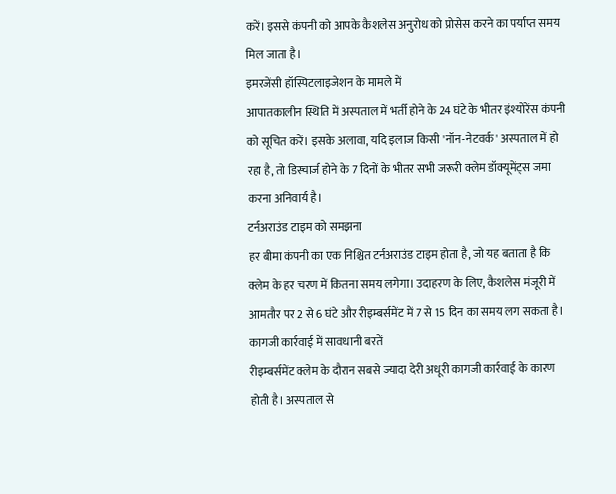करें। इससे कंपनी को आपके कैशलेस अनुरोध को प्रोसेस करने का पर्याप्त समय मिल जाता है।
इमरजेंसी हॉस्पिटलाइजेशन के मामले में
आपातकालीन स्थिति में अस्पताल में भर्ती होने के 24 घंटे के भीतर इंश्योरेंस कंपनी को सूचित करें। इसके अलावा, यदि इलाज किसी 'नॉन-नेटवर्क' अस्पताल में हो रहा है, तो डिस्चार्ज होने के 7 दिनों के भीतर सभी जरूरी क्लेम डॉक्यूमेंट्स जमा करना अनिवार्य है।
टर्नअराउंड टाइम को समझना
हर बीमा कंपनी का एक निश्चित टर्नअराउंड टाइम होता है, जो यह बताता है कि क्लेम के हर चरण में कितना समय लगेगा। उदाहरण के लिए, कैशलेस मंजूरी में आमतौर पर 2 से 6 घंटे और रीइम्बर्समेंट में 7 से 15 दिन का समय लग सकता है।
कागजी कार्रवाई में सावधानी बरतें
रीइम्बर्समेंट क्लेम के दौरान सबसे ज्यादा देरी अधूरी कागजी कार्रवाई के कारण होती है। अस्पताल से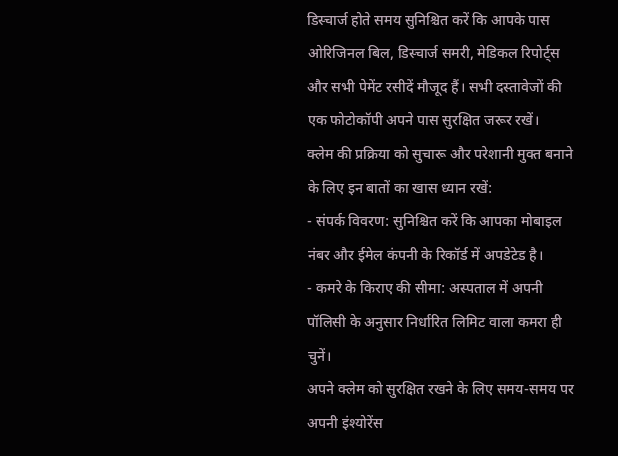डिस्चार्ज होते समय सुनिश्चित करें कि आपके पास ओरिजिनल बिल, डिस्चार्ज समरी, मेडिकल रिपोर्ट्स और सभी पेमेंट रसीदें मौजूद हैं। सभी दस्तावेजों की एक फोटोकॉपी अपने पास सुरक्षित जरूर रखें।
क्लेम की प्रक्रिया को सुचारू और परेशानी मुक्त बनाने के लिए इन बातों का खास ध्यान रखें:
- संपर्क विवरण: सुनिश्चित करें कि आपका मोबाइल नंबर और ईमेल कंपनी के रिकॉर्ड में अपडेटेड है।
- कमरे के किराए की सीमा: अस्पताल में अपनी पॉलिसी के अनुसार निर्धारित लिमिट वाला कमरा ही चुनें।
अपने क्लेम को सुरक्षित रखने के लिए समय-समय पर अपनी इंश्योरेंस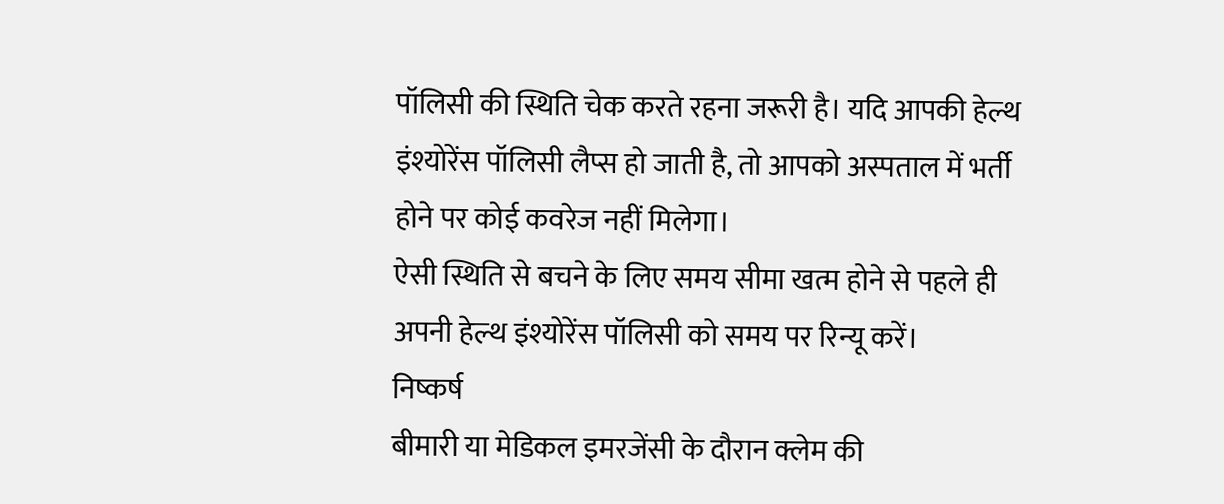पॉलिसी की स्थिति चेक करते रहना जरूरी है। यदि आपकी हेल्थ इंश्योरेंस पॉलिसी लैप्स हो जाती है, तो आपको अस्पताल में भर्ती होने पर कोई कवरेज नहीं मिलेगा।
ऐसी स्थिति से बचने के लिए समय सीमा खत्म होने से पहले ही अपनी हेल्थ इंश्योरेंस पॉलिसी को समय पर रिन्यू करें।
निष्कर्ष
बीमारी या मेडिकल इमरजेंसी के दौरान क्लेम की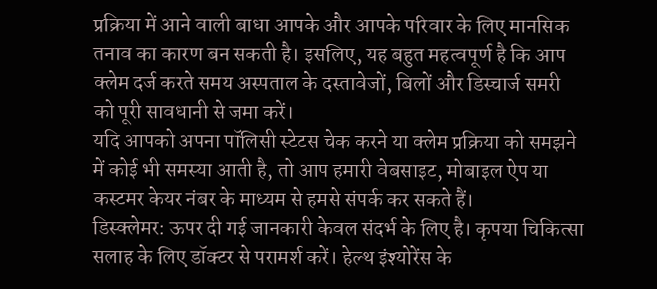प्रक्रिया में आने वाली बाधा आपके और आपके परिवार के लिए मानसिक तनाव का कारण बन सकती है। इसलिए, यह बहुत महत्वपूर्ण है कि आप क्लेम दर्ज करते समय अस्पताल के दस्तावेजों, बिलों और डिस्चार्ज समरी को पूरी सावधानी से जमा करें।
यदि आपको अपना पॉलिसी स्टेटस चेक करने या क्लेम प्रक्रिया को समझने में कोई भी समस्या आती है, तो आप हमारी वेबसाइट, मोबाइल ऐप या कस्टमर केयर नंबर के माध्यम से हमसे संपर्क कर सकते हैं।
डिस्क्लेमर: ऊपर दी गई जानकारी केवल संदर्भ के लिए है। कृपया चिकित्सा सलाह के लिए डॉक्टर से परामर्श करें। हेल्थ इंश्योरेंस के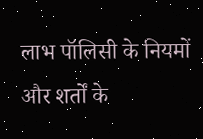लाभ पॉलिसी के नियमों और शर्तों के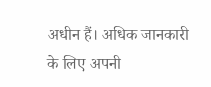अधीन हैं। अधिक जानकारी के लिए अपनी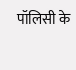पॉलिसी के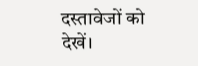दस्तावेजों को देखें।